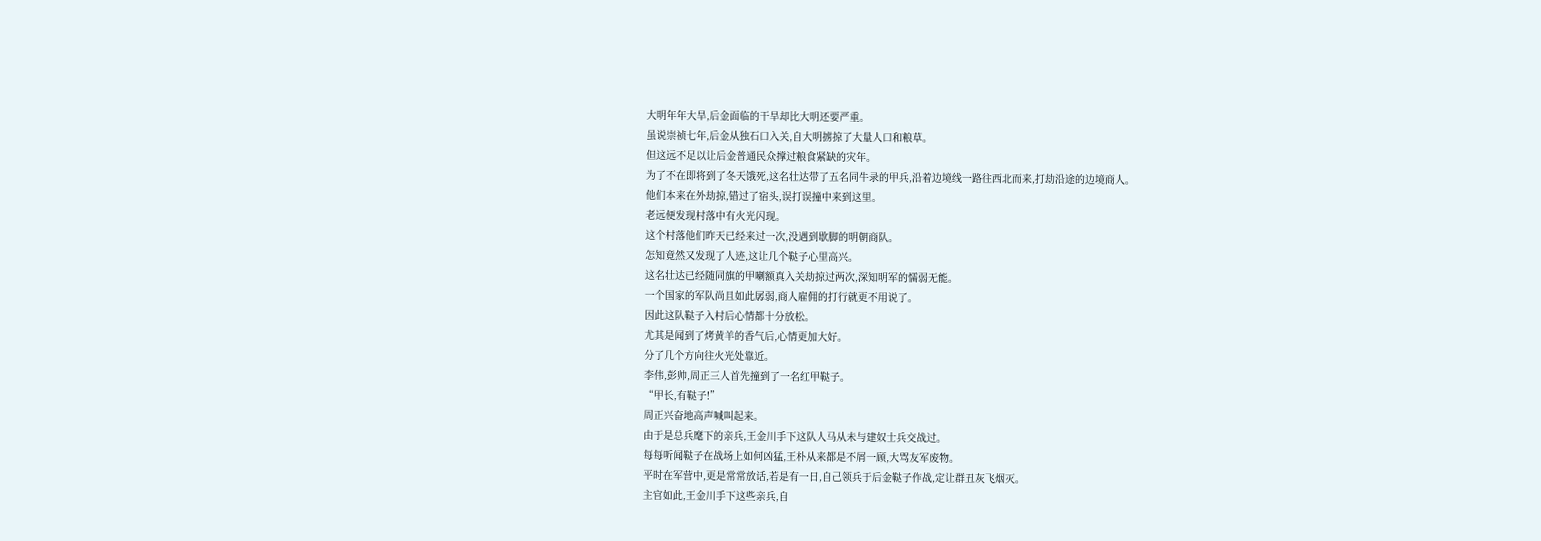大明年年大旱,后金面临的干旱却比大明还要严重。
虽说崇祯七年,后金从独石口入关,自大明掳掠了大量人口和粮草。
但这远不足以让后金普通民众撑过粮食紧缺的灾年。
为了不在即将到了冬天饿死,这名壮达带了五名同牛录的甲兵,沿着边境线一路往西北而来,打劫沿途的边境商人。
他们本来在外劫掠,错过了宿头,误打误撞中来到这里。
老远便发现村落中有火光闪现。
这个村落他们昨天已经来过一次,没遇到歇脚的明朝商队。
怎知竟然又发现了人迹,这让几个鞑子心里高兴。
这名壮达已经随同旗的甲喇额真入关劫掠过两次,深知明军的懦弱无能。
一个国家的军队尚且如此孱弱,商人雇佣的打行就更不用说了。
因此这队鞑子入村后心情都十分放松。
尤其是闻到了烤黄羊的香气后,心情更加大好。
分了几个方向往火光处靠近。
李伟,彭帅,周正三人首先撞到了一名红甲鞑子。
“甲长,有鞑子!”
周正兴奋地高声喊叫起来。
由于是总兵麾下的亲兵,王金川手下这队人马从未与建奴士兵交战过。
每每听闻鞑子在战场上如何凶猛,王朴从来都是不屑一顾,大骂友军废物。
平时在军营中,更是常常放话,若是有一日,自己领兵于后金鞑子作战,定让群丑灰飞烟灭。
主官如此,王金川手下这些亲兵,自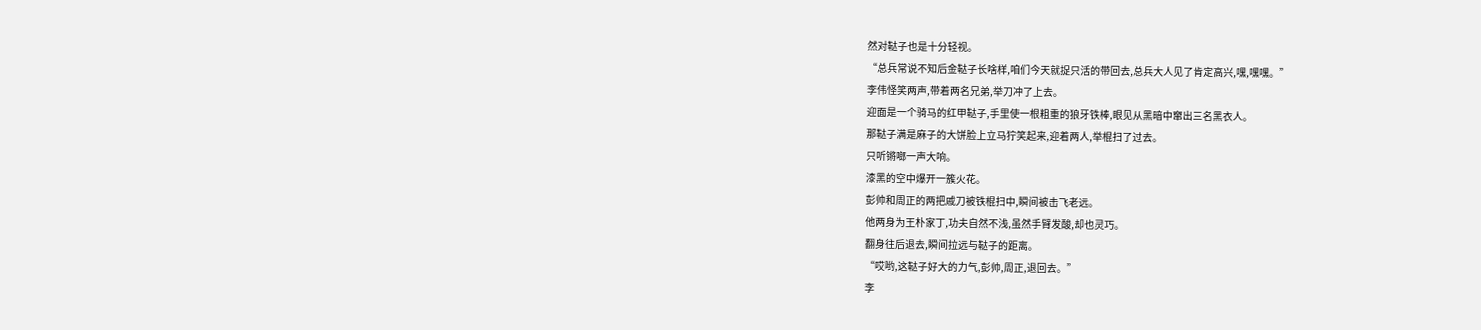然对鞑子也是十分轻视。
“总兵常说不知后金鞑子长啥样,咱们今天就捉只活的带回去,总兵大人见了肯定高兴,嘿,嘿嘿。”
李伟怪笑两声,带着两名兄弟,举刀冲了上去。
迎面是一个骑马的红甲鞑子,手里使一根粗重的狼牙铁棒,眼见从黑暗中窜出三名黑衣人。
那鞑子满是麻子的大饼脸上立马狞笑起来,迎着两人,举棍扫了过去。
只听锵啷一声大响。
漆黑的空中爆开一簇火花。
彭帅和周正的两把戚刀被铁棍扫中,瞬间被击飞老远。
他两身为王朴家丁,功夫自然不浅,虽然手臂发酸,却也灵巧。
翻身往后退去,瞬间拉远与鞑子的距离。
“哎哟,这鞑子好大的力气,彭帅,周正,退回去。”
李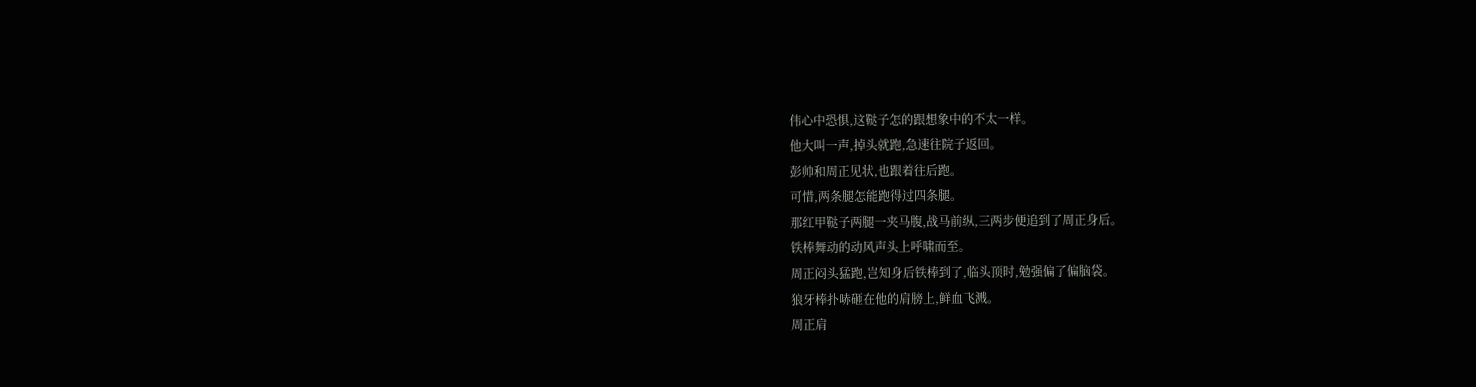伟心中恐惧,这鞑子怎的跟想象中的不太一样。
他大叫一声,掉头就跑,急速往院子返回。
彭帅和周正见状,也跟着往后跑。
可惜,两条腿怎能跑得过四条腿。
那红甲鞑子两腿一夹马腹,战马前纵,三两步便追到了周正身后。
铁棒舞动的动风声头上呼啸而至。
周正闷头猛跑,岂知身后铁棒到了,临头顶时,勉强偏了偏脑袋。
狼牙棒扑哧砸在他的肩膀上,鲜血飞溅。
周正肩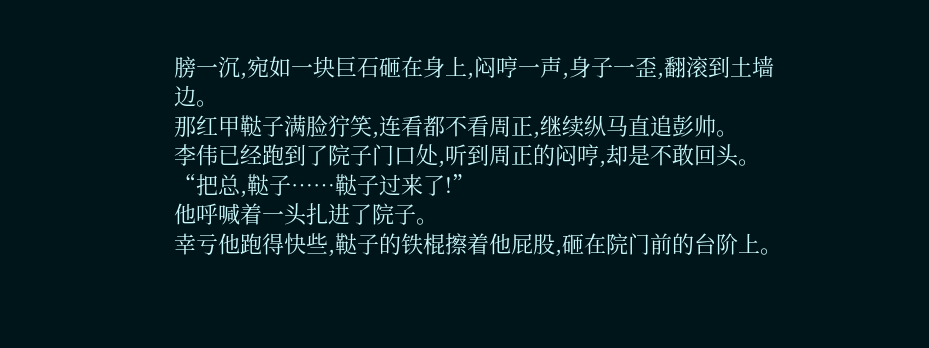膀一沉,宛如一块巨石砸在身上,闷哼一声,身子一歪,翻滚到土墙边。
那红甲鞑子满脸狞笑,连看都不看周正,继续纵马直追彭帅。
李伟已经跑到了院子门口处,听到周正的闷哼,却是不敢回头。
“把总,鞑子……鞑子过来了!”
他呼喊着一头扎进了院子。
幸亏他跑得快些,鞑子的铁棍擦着他屁股,砸在院门前的台阶上。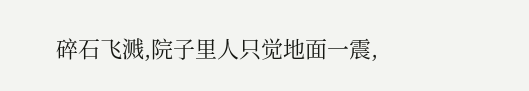碎石飞溅,院子里人只觉地面一震,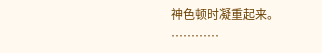神色顿时凝重起来。
…………